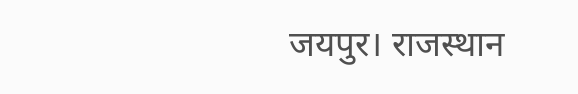जयपुर। राजस्थान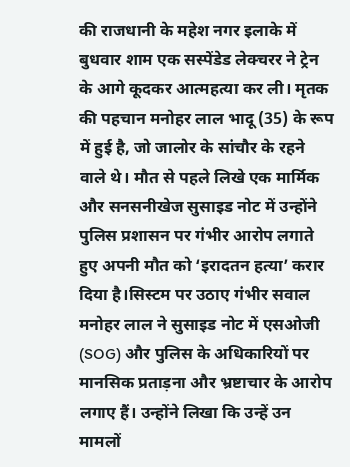की राजधानी के महेश नगर इलाके में बुधवार शाम एक सस्पेंडेड लेक्चरर ने ट्रेन के आगे कूदकर आत्महत्या कर ली। मृतक की पहचान मनोहर लाल भादू (35) के रूप में हुई है, जो जालोर के सांचौर के रहने वाले थे। मौत से पहले लिखे एक मार्मिक और सनसनीखेज सुसाइड नोट में उन्होंने पुलिस प्रशासन पर गंभीर आरोप लगाते हुए अपनी मौत को ‘इरादतन हत्या’ करार दिया है।सिस्टम पर उठाए गंभीर सवाल मनोहर लाल ने सुसाइड नोट में एसओजी (SOG) और पुलिस के अधिकारियों पर मानसिक प्रताड़ना और भ्रष्टाचार के आरोप लगाए हैं। उन्होंने लिखा कि उन्हें उन मामलों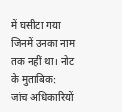में घसीटा गया जिनमें उनका नाम तक नहीं था। नोट के मुताबिक:
जांच अधिकारियों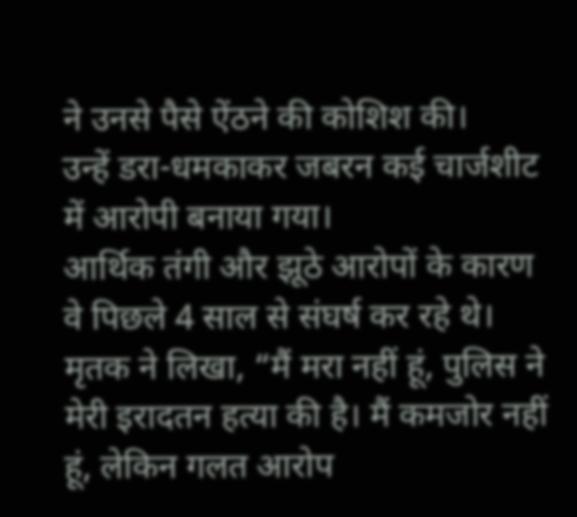ने उनसे पैसे ऐंठने की कोशिश की।
उन्हें डरा-धमकाकर जबरन कई चार्जशीट में आरोपी बनाया गया।
आर्थिक तंगी और झूठे आरोपों के कारण वे पिछले 4 साल से संघर्ष कर रहे थे।
मृतक ने लिखा, “मैं मरा नहीं हूं, पुलिस ने मेरी इरादतन हत्या की है। मैं कमजोर नहीं हूं, लेकिन गलत आरोप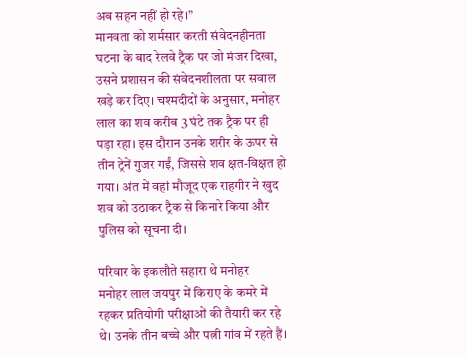अब सहन नहीं हो रहे।”
मानवता को शर्मसार करती संवेदनहीनता
घटना के बाद रेलवे ट्रैक पर जो मंजर दिखा, उसने प्रशासन की संवेदनशीलता पर सवाल खड़े कर दिए। चश्मदीदों के अनुसार, मनोहर लाल का शव करीब 3 घंटे तक ट्रैक पर ही पड़ा रहा। इस दौरान उनके शरीर के ऊपर से तीन ट्रेनें गुजर गईं, जिससे शव क्षत-विक्षत हो गया। अंत में वहां मौजूद एक राहगीर ने खुद शव को उठाकर ट्रैक से किनारे किया और पुलिस को सूचना दी।

परिवार के इकलौते सहारा थे मनोहर
मनोहर लाल जयपुर में किराए के कमरे में रहकर प्रतियोगी परीक्षाओं की तैयारी कर रहे थे। उनके तीन बच्चे और पत्नी गांव में रहते हैं।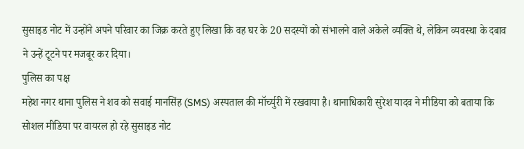सुसाइड नोट में उन्होंने अपने परिवार का जिक्र करते हुए लिखा कि वह घर के 20 सदस्यों को संभालने वाले अकेले व्यक्ति थे, लेकिन व्यवस्था के दबाव ने उन्हें टूटने पर मजबूर कर दिया।
पुलिस का पक्ष
महेश नगर थाना पुलिस ने शव को सवाई मानसिंह (SMS) अस्पताल की मॉर्च्युरी में रखवाया है। थानाधिकारी सुरेश यादव ने मीडिया को बताया कि सोशल मीडिया पर वायरल हो रहे सुसाइड नोट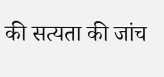की सत्यता की जांच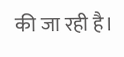की जा रही है।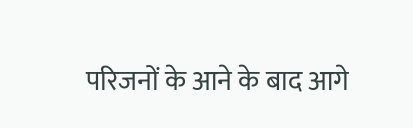परिजनों के आने के बाद आगे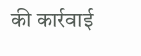की कार्रवाई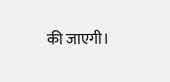की जाएगी।